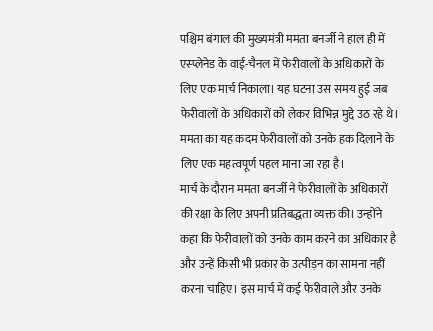पश्चिम बंगाल की मुख्यमंत्री ममता बनर्जी ने हाल ही में एस्प्लेनेड के वाई-चैनल में फेरीवालों के अधिकारों के लिए एक मार्च निकाला। यह घटना उस समय हुई जब फेरीवालों के अधिकारों को लेकर विभिन्न मुद्दे उठ रहे थे। ममता का यह कदम फेरीवालों को उनके हक दिलाने के लिए एक महत्वपूर्ण पहल माना जा रहा है।
मार्च के दौरान ममता बनर्जी ने फेरीवालों के अधिकारों की रक्षा के लिए अपनी प्रतिबद्धता व्यक्त की। उन्होंने कहा कि फेरीवालों को उनके काम करने का अधिकार है और उन्हें किसी भी प्रकार के उत्पीड़न का सामना नहीं करना चाहिए। इस मार्च में कई फेरीवाले और उनके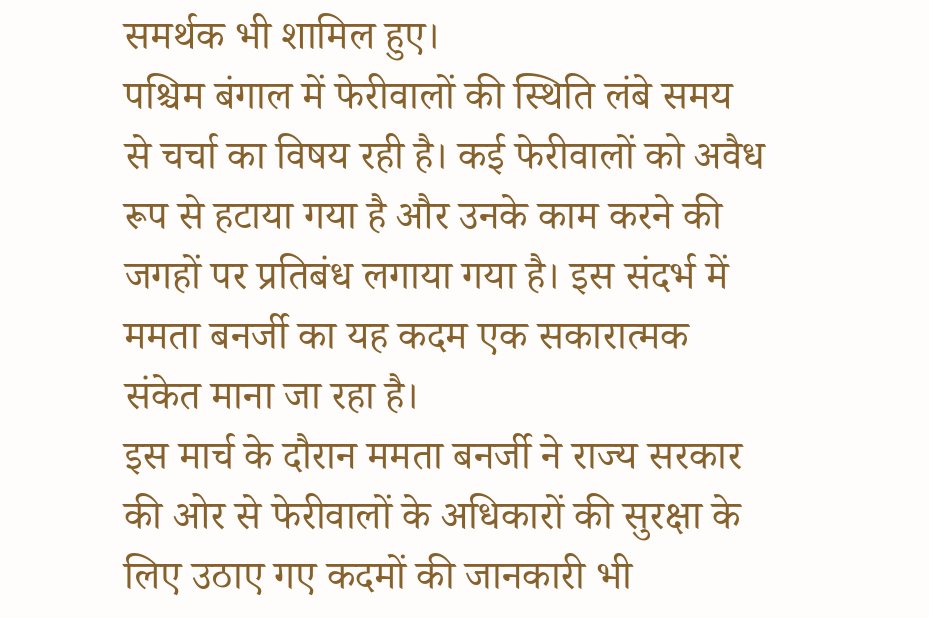समर्थक भी शामिल हुए।
पश्चिम बंगाल में फेरीवालों की स्थिति लंबे समय से चर्चा का विषय रही है। कई फेरीवालों को अवैध रूप से हटाया गया है और उनके काम करने की जगहों पर प्रतिबंध लगाया गया है। इस संदर्भ में ममता बनर्जी का यह कदम एक सकारात्मक संकेत माना जा रहा है।
इस मार्च के दौरान ममता बनर्जी ने राज्य सरकार की ओर से फेरीवालों के अधिकारों की सुरक्षा के लिए उठाए गए कदमों की जानकारी भी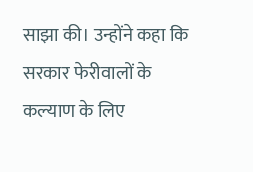साझा की। उन्होंने कहा कि सरकार फेरीवालों के कल्याण के लिए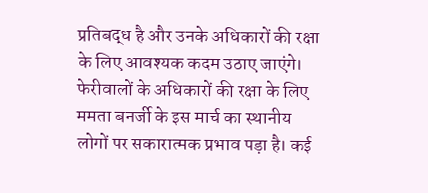प्रतिबद्ध है और उनके अधिकारों की रक्षा के लिए आवश्यक कदम उठाए जाएंगे।
फेरीवालों के अधिकारों की रक्षा के लिए ममता बनर्जी के इस मार्च का स्थानीय लोगों पर सकारात्मक प्रभाव पड़ा है। कई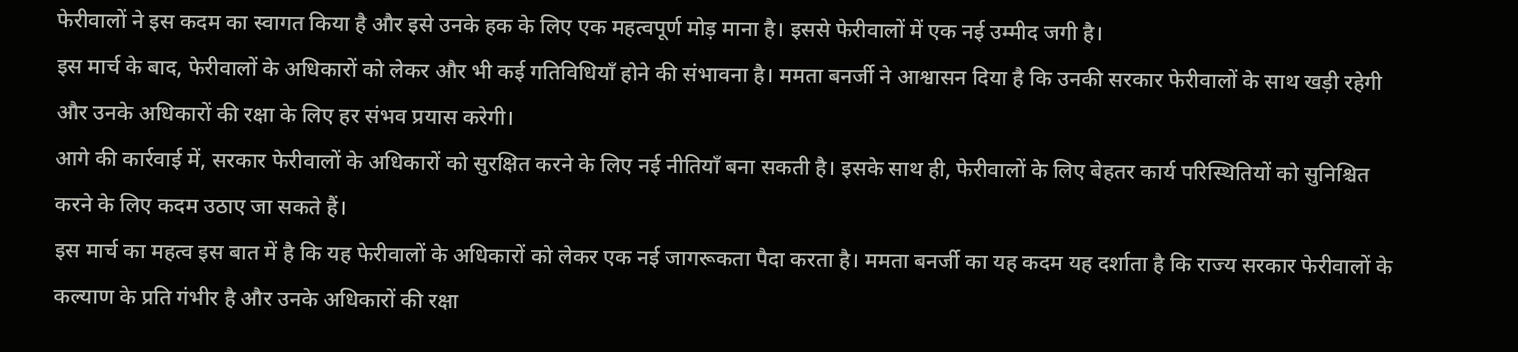फेरीवालों ने इस कदम का स्वागत किया है और इसे उनके हक के लिए एक महत्वपूर्ण मोड़ माना है। इससे फेरीवालों में एक नई उम्मीद जगी है।
इस मार्च के बाद, फेरीवालों के अधिकारों को लेकर और भी कई गतिविधियाँ होने की संभावना है। ममता बनर्जी ने आश्वासन दिया है कि उनकी सरकार फेरीवालों के साथ खड़ी रहेगी और उनके अधिकारों की रक्षा के लिए हर संभव प्रयास करेगी।
आगे की कार्रवाई में, सरकार फेरीवालों के अधिकारों को सुरक्षित करने के लिए नई नीतियाँ बना सकती है। इसके साथ ही, फेरीवालों के लिए बेहतर कार्य परिस्थितियों को सुनिश्चित करने के लिए कदम उठाए जा सकते हैं।
इस मार्च का महत्व इस बात में है कि यह फेरीवालों के अधिकारों को लेकर एक नई जागरूकता पैदा करता है। ममता बनर्जी का यह कदम यह दर्शाता है कि राज्य सरकार फेरीवालों के कल्याण के प्रति गंभीर है और उनके अधिकारों की रक्षा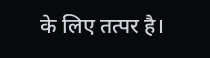के लिए तत्पर है।